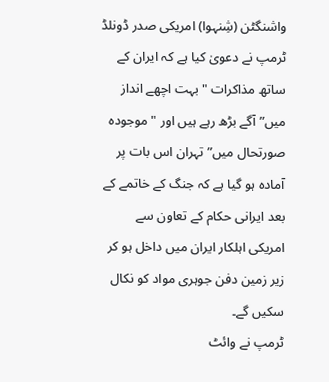واشنگٹن (شِنہوا) امریکی صدر ڈونلڈ ٹرمپ نے دعویٰ کیا ہے کہ ایران کے ساتھ مذاکرات "بہت اچھے انداز میں” آگے بڑھ رہے ہیں اور "موجودہ صورتحال میں” تہران اس بات پر آمادہ ہو گیا ہے کہ جنگ کے خاتمے کے بعد ایرانی حکام کے تعاون سے امریکی اہلکار ایران میں داخل ہو کر زیر زمین دفن جوہری مواد کو نکال سکیں گے۔
ٹرمپ نے وائٹ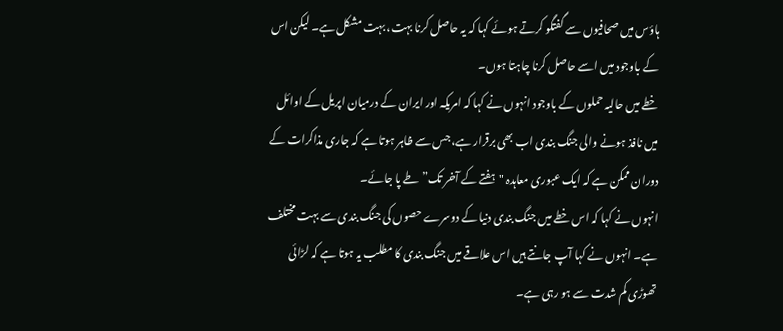ہاؤس میں صحافیوں سے گفتگو کرتے ہوئے کہا کہ یہ حاصل کرنا بہت، بہت مشکل ہے۔ لیکن اس کے باوجود میں اسے حاصل کرنا چاہتا ہوں۔
خطے میں حالیہ حملوں کے باوجود انہوں نے کہا کہ امریکہ اور ایران کے درمیان اپریل کے اوائل میں نافذ ہونے والی جنگ بندی اب بھی برقرار ہے، جس سے ظاہر ہوتا ہے کہ جاری مذاکرات کے دوران ممکن ہے کہ ایک عبوری معاہدہ "ہفتے کے آخر تک” طے پا جائے۔
انہوں نے کہا کہ اس خطے میں جنگ بندی دنیا کے دوسرے حصوں کی جنگ بندی سے بہت مختلف ہے۔ انہوں نے کہا آپ جانتے ہیں اس علاقے میں جنگ بندی کا مطلب یہ ہوتا ہے کہ لڑائی تھوڑی کم شدت سے ہو رہی ہے۔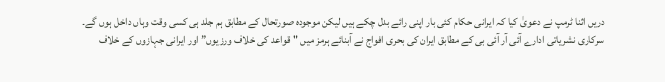دریں اثنا ٹرمپ نے دعویٰ کیا کہ ایرانی حکام کئی بار اپنی رائے بدل چکے ہیں لیکن موجودہ صورتحال کے مطابق ہم جلد ہی کسی وقت وہاں داخل ہوں گے۔
سرکاری نشریاتی ادارے آئی آر آئی بی کے مطابق ایران کی بحری افواج نے آبنائے ہرمز میں "قواعد کی خلاف ورزیوں” اور ایرانی جہازوں کے خلاف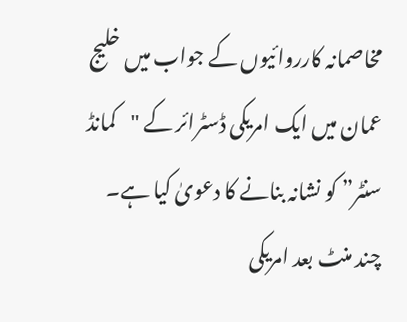مخاصمانہ کارروائیوں کے جواب میں خلیج عمان میں ایک امریکی ڈسٹرائر کے "کمانڈ سنٹر” کو نشانہ بنانے کا دعویٰ کیا ہے۔
چند منٹ بعد امریکی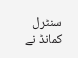سنٹرل کمانڈ نے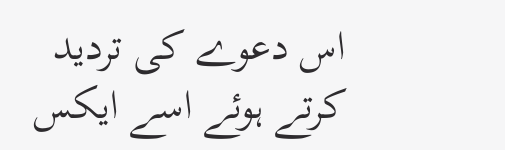اس دعوے کی تردید کرتے ہوئے اسے ایکس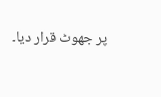پر جھوٹ قرار دیا۔